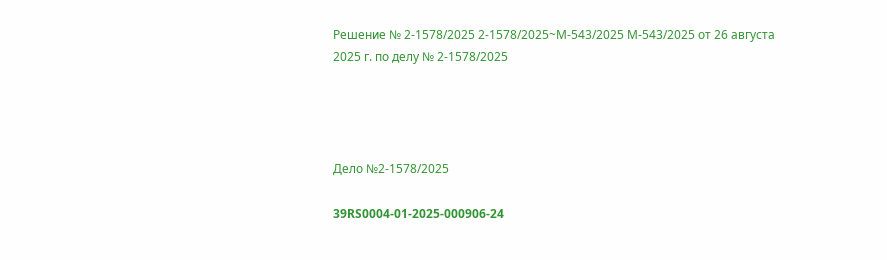Решение № 2-1578/2025 2-1578/2025~М-543/2025 М-543/2025 от 26 августа 2025 г. по делу № 2-1578/2025




Дело №2-1578/2025

39RS0004-01-2025-000906-24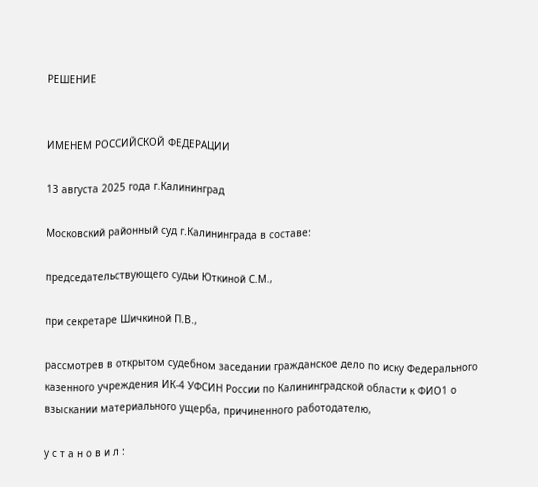РЕШЕНИЕ


ИМЕНЕМ РОССИЙСКОЙ ФЕДЕРАЦИИ

13 августа 2025 года г.Калининград

Московский районный суд г.Калининграда в составе:

председательствующего судьи Юткиной С.М.,

при секретаре Шичкиной П.В.,

рассмотрев в открытом судебном заседании гражданское дело по иску Федерального казенного учреждения ИК-4 УФСИН России по Калининградской области к ФИО1 о взыскании материального ущерба, причиненного работодателю,

у с т а н о в и л :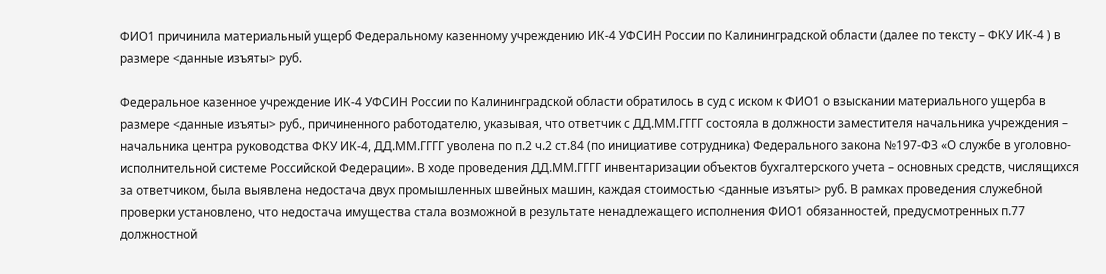ФИО1 причинила материальный ущерб Федеральному казенному учреждению ИК-4 УФСИН России по Калининградской области (далее по тексту – ФКУ ИК-4 ) в размере <данные изъяты> руб.

Федеральное казенное учреждение ИК-4 УФСИН России по Калининградской области обратилось в суд с иском к ФИО1 о взыскании материального ущерба в размере <данные изъяты> руб., причиненного работодателю, указывая, что ответчик с ДД.ММ.ГГГГ состояла в должности заместителя начальника учреждения – начальника центра руководства ФКУ ИК-4, ДД.ММ.ГГГГ уволена по п.2 ч.2 ст.84 (по инициативе сотрудника) Федерального закона №197-ФЗ «О службе в уголовно-исполнительной системе Российской Федерации». В ходе проведения ДД.ММ.ГГГГ инвентаризации объектов бухгалтерского учета – основных средств, числящихся за ответчиком, была выявлена недостача двух промышленных швейных машин, каждая стоимостью <данные изъяты> руб. В рамках проведения служебной проверки установлено, что недостача имущества стала возможной в результате ненадлежащего исполнения ФИО1 обязанностей, предусмотренных п.77 должностной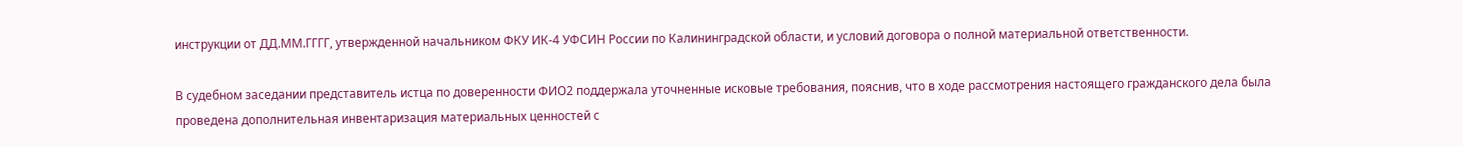инструкции от ДД.ММ.ГГГГ, утвержденной начальником ФКУ ИК-4 УФСИН России по Калининградской области, и условий договора о полной материальной ответственности.

В судебном заседании представитель истца по доверенности ФИО2 поддержала уточненные исковые требования, пояснив, что в ходе рассмотрения настоящего гражданского дела была проведена дополнительная инвентаризация материальных ценностей с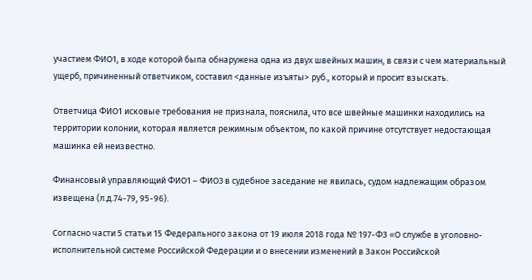участием ФИО1, в ходе которой была обнаружена одна из двух швейных машин, в связи с чем материальный ущерб, причиненный ответчиком, составил <данные изъяты> руб., который и просит взыскать.

Ответчица ФИО1 исковые требования не признала, пояснила, что все швейные машинки находились на территории колонии, которая является режимным объектом, по какой причине отсутствует недостающая машинка ей неизвестно.

Финансовый управляющий ФИО1 – ФИО3 в судебное заседание не явилась, судом надлежащим образом извещена (л.д.74-79, 95-96).

Согласно части 5 статьи 15 Федерального закона от 19 июля 2018 года № 197-ФЗ «О службе в уголовно-исполнительной системе Российской Федерации и о внесении изменений в Закон Российской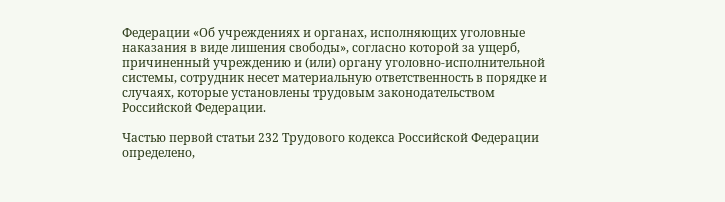Федерации «Об учреждениях и органах, исполняющих уголовные наказания в виде лишения свободы», согласно которой за ущерб, причиненный учреждению и (или) органу уголовно-исполнительной системы, сотрудник несет материальную ответственность в порядке и случаях, которые установлены трудовым законодательством Российской Федерации.

Частью первой статьи 232 Трудового кодекса Российской Федерации определено,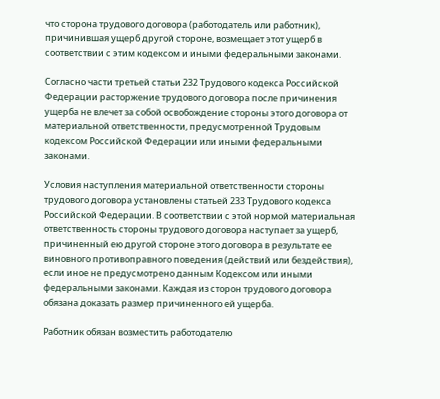что сторона трудового договора (работодатель или работник), причинившая ущерб другой стороне, возмещает этот ущерб в соответствии с этим кодексом и иными федеральными законами.

Согласно части третьей статьи 232 Трудового кодекса Российской Федерации расторжение трудового договора после причинения ущерба не влечет за собой освобождение стороны этого договора от материальной ответственности, предусмотренной Трудовым кодексом Российской Федерации или иными федеральными законами.

Условия наступления материальной ответственности стороны трудового договора установлены статьей 233 Трудового кодекса Российской Федерации. В соответствии с этой нормой материальная ответственность стороны трудового договора наступает за ущерб, причиненный ею другой стороне этого договора в результате ее виновного противоправного поведения (действий или бездействия), если иное не предусмотрено данным Кодексом или иными федеральными законами. Каждая из сторон трудового договора обязана доказать размер причиненного ей ущерба.

Работник обязан возместить работодателю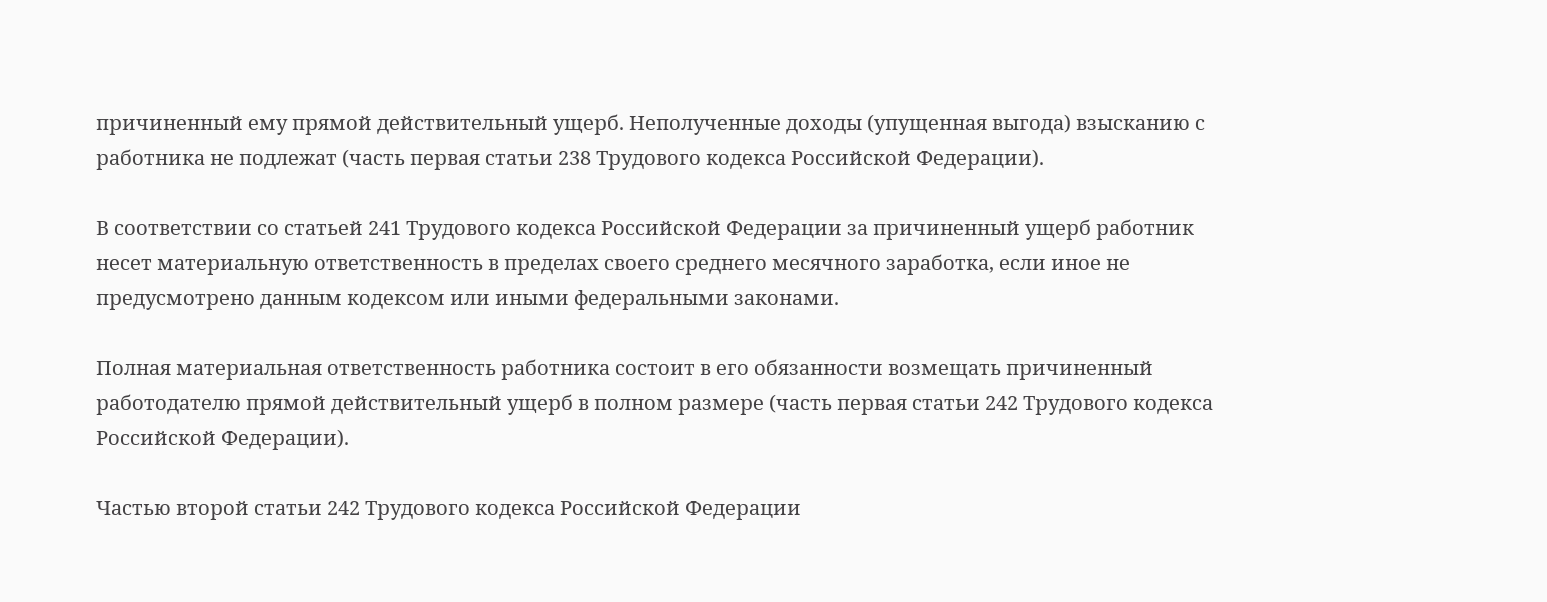причиненный ему прямой действительный ущерб. Неполученные доходы (упущенная выгода) взысканию с работника не подлежат (часть первая статьи 238 Трудового кодекса Российской Федерации).

В соответствии со статьей 241 Трудового кодекса Российской Федерации за причиненный ущерб работник несет материальную ответственность в пределах своего среднего месячного заработка, если иное не предусмотрено данным кодексом или иными федеральными законами.

Полная материальная ответственность работника состоит в его обязанности возмещать причиненный работодателю прямой действительный ущерб в полном размере (часть первая статьи 242 Трудового кодекса Российской Федерации).

Частью второй статьи 242 Трудового кодекса Российской Федерации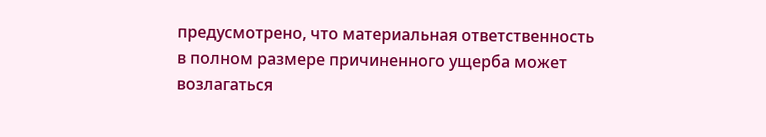предусмотрено, что материальная ответственность в полном размере причиненного ущерба может возлагаться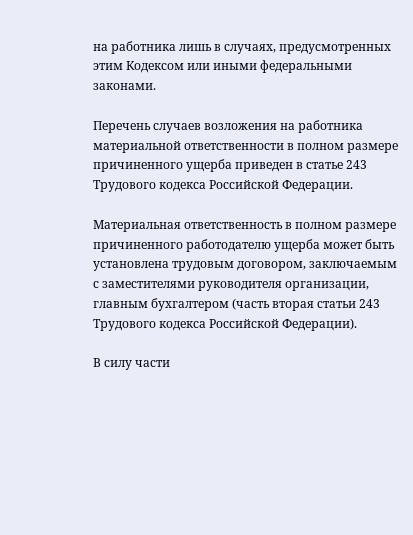на работника лишь в случаях, предусмотренных этим Кодексом или иными федеральными законами.

Перечень случаев возложения на работника материальной ответственности в полном размере причиненного ущерба приведен в статье 243 Трудового кодекса Российской Федерации.

Материальная ответственность в полном размере причиненного работодателю ущерба может быть установлена трудовым договором, заключаемым с заместителями руководителя организации, главным бухгалтером (часть вторая статьи 243 Трудового кодекса Российской Федерации).

В силу части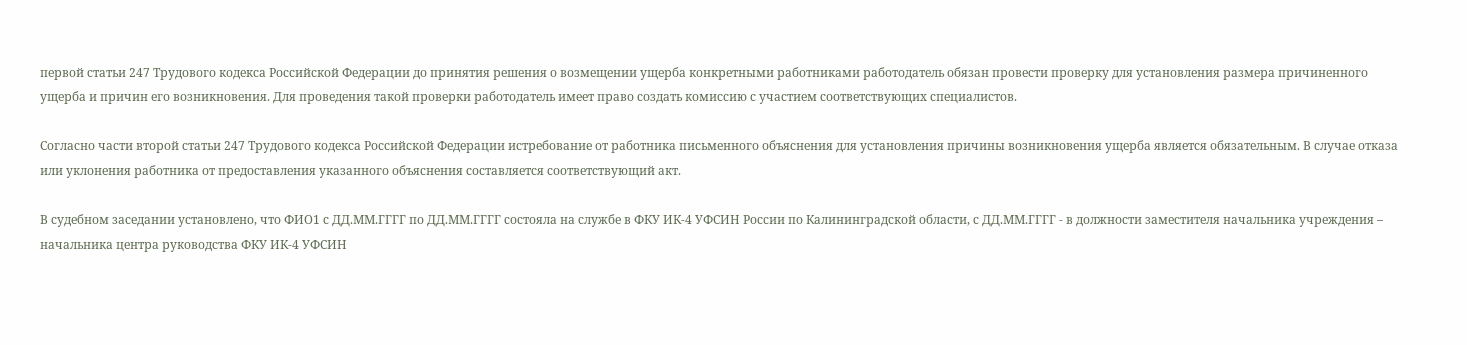первой статьи 247 Трудового кодекса Российской Федерации до принятия решения о возмещении ущерба конкретными работниками работодатель обязан провести проверку для установления размера причиненного ущерба и причин его возникновения. Для проведения такой проверки работодатель имеет право создать комиссию с участием соответствующих специалистов.

Согласно части второй статьи 247 Трудового кодекса Российской Федерации истребование от работника письменного объяснения для установления причины возникновения ущерба является обязательным. В случае отказа или уклонения работника от предоставления указанного объяснения составляется соответствующий акт.

В судебном заседании установлено, что ФИО1 с ДД.ММ.ГГГГ по ДД.ММ.ГГГГ состояла на службе в ФКУ ИК-4 УФСИН России по Калининградской области, с ДД.ММ.ГГГГ - в должности заместителя начальника учреждения – начальника центра руководства ФКУ ИК-4 УФСИН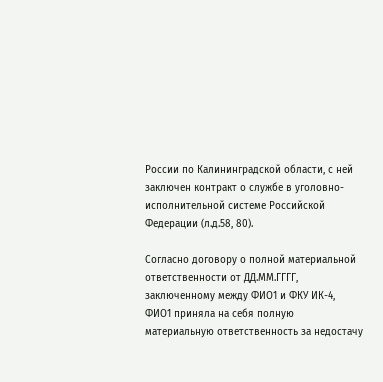России по Калининградской области, с ней заключен контракт о службе в уголовно-исполнительной системе Российской Федерации (л.д.58, 80).

Согласно договору о полной материальной ответственности от ДД.ММ.ГГГГ, заключенному между ФИО1 и ФКУ ИК-4, ФИО1 приняла на себя полную материальную ответственность за недостачу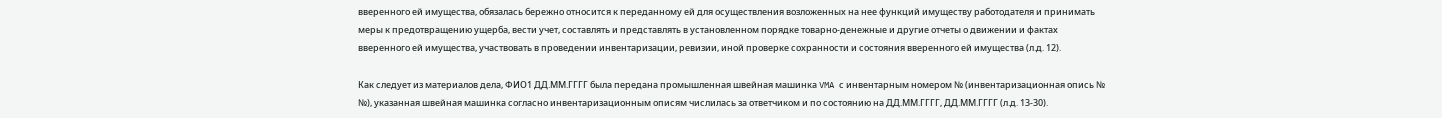вверенного ей имущества, обязалась бережно относится к переданному ей для осуществления возложенных на нее функций имуществу работодателя и принимать меры к предотвращению ущерба, вести учет, составлять и представлять в установленном порядке товарно-денежные и другие отчеты о движении и фактах вверенного ей имущества, участвовать в проведении инвентаризации, ревизии, иной проверке сохранности и состояния вверенного ей имущества (л.д. 12).

Как следует из материалов дела, ФИО1 ДД.ММ.ГГГГ была передана промышленная швейная машинка VMA с инвентарным номером № (инвентаризационная опись № №), указанная швейная машинка согласно инвентаризационным описям числилась за ответчиком и по состоянию на ДД.ММ.ГГГГ, ДД.ММ.ГГГГ (л.д. 13-30).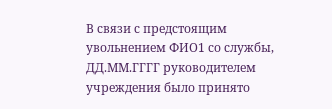В связи с предстоящим увольнением ФИО1 со службы, ДД.ММ.ГГГГ руководителем учреждения было принято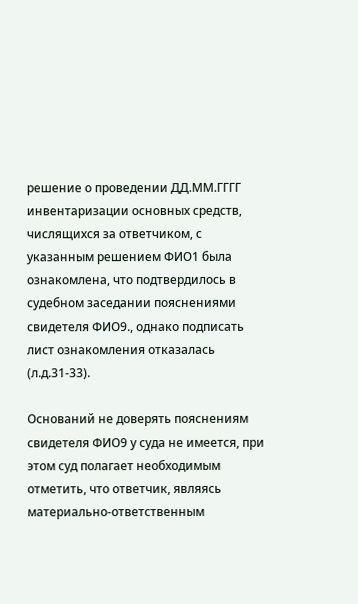решение о проведении ДД.ММ.ГГГГ инвентаризации основных средств, числящихся за ответчиком, с указанным решением ФИО1 была ознакомлена, что подтвердилось в судебном заседании пояснениями свидетеля ФИО9., однако подписать лист ознакомления отказалась (л.д.31-33).

Оснований не доверять пояснениям свидетеля ФИО9 у суда не имеется, при этом суд полагает необходимым отметить, что ответчик, являясь материально-ответственным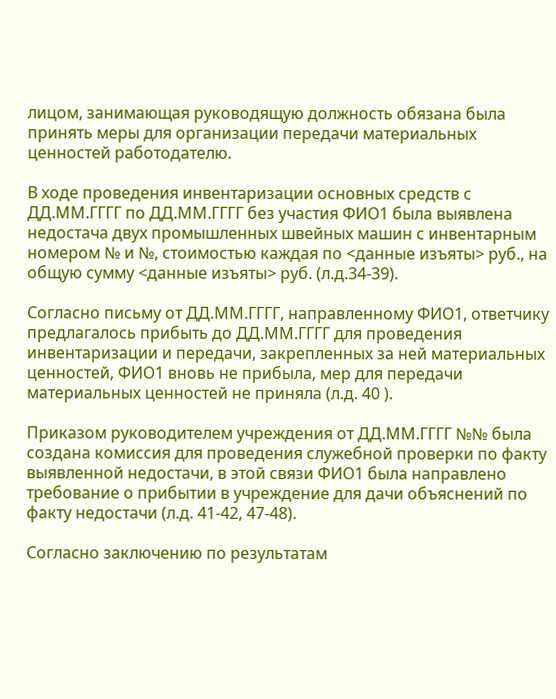лицом, занимающая руководящую должность обязана была принять меры для организации передачи материальных ценностей работодателю.

В ходе проведения инвентаризации основных средств с ДД.ММ.ГГГГ по ДД.ММ.ГГГГ без участия ФИО1 была выявлена недостача двух промышленных швейных машин с инвентарным номером № и №, стоимостью каждая по <данные изъяты> руб., на общую сумму <данные изъяты> руб. (л.д.34-39).

Согласно письму от ДД.ММ.ГГГГ, направленному ФИО1, ответчику предлагалось прибыть до ДД.ММ.ГГГГ для проведения инвентаризации и передачи, закрепленных за ней материальных ценностей, ФИО1 вновь не прибыла, мер для передачи материальных ценностей не приняла (л.д. 40 ).

Приказом руководителем учреждения от ДД.ММ.ГГГГ №№ была создана комиссия для проведения служебной проверки по факту выявленной недостачи, в этой связи ФИО1 была направлено требование о прибытии в учреждение для дачи объяснений по факту недостачи (л.д. 41-42, 47-48).

Согласно заключению по результатам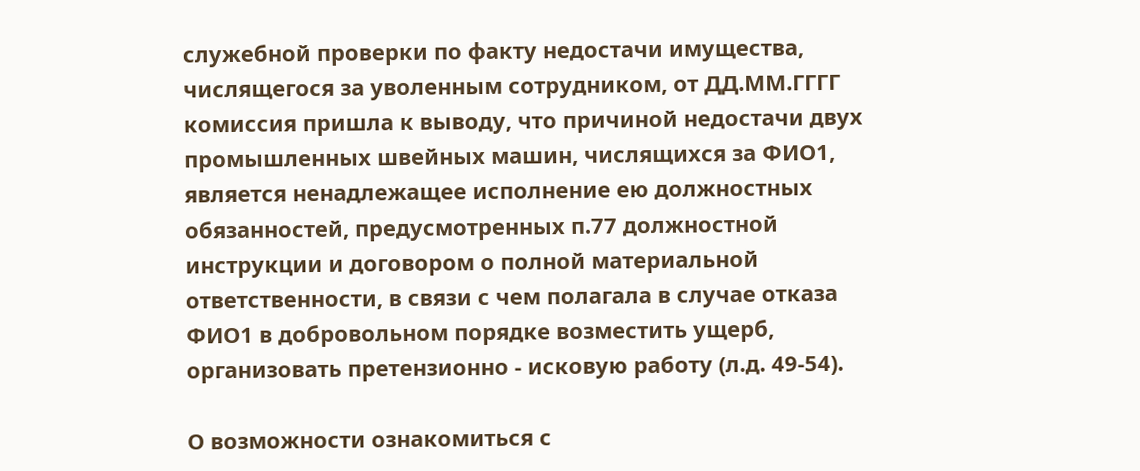служебной проверки по факту недостачи имущества, числящегося за уволенным сотрудником, от ДД.ММ.ГГГГ комиссия пришла к выводу, что причиной недостачи двух промышленных швейных машин, числящихся за ФИО1, является ненадлежащее исполнение ею должностных обязанностей, предусмотренных п.77 должностной инструкции и договором о полной материальной ответственности, в связи с чем полагала в случае отказа ФИО1 в добровольном порядке возместить ущерб, организовать претензионно - исковую работу (л.д. 49-54).

О возможности ознакомиться с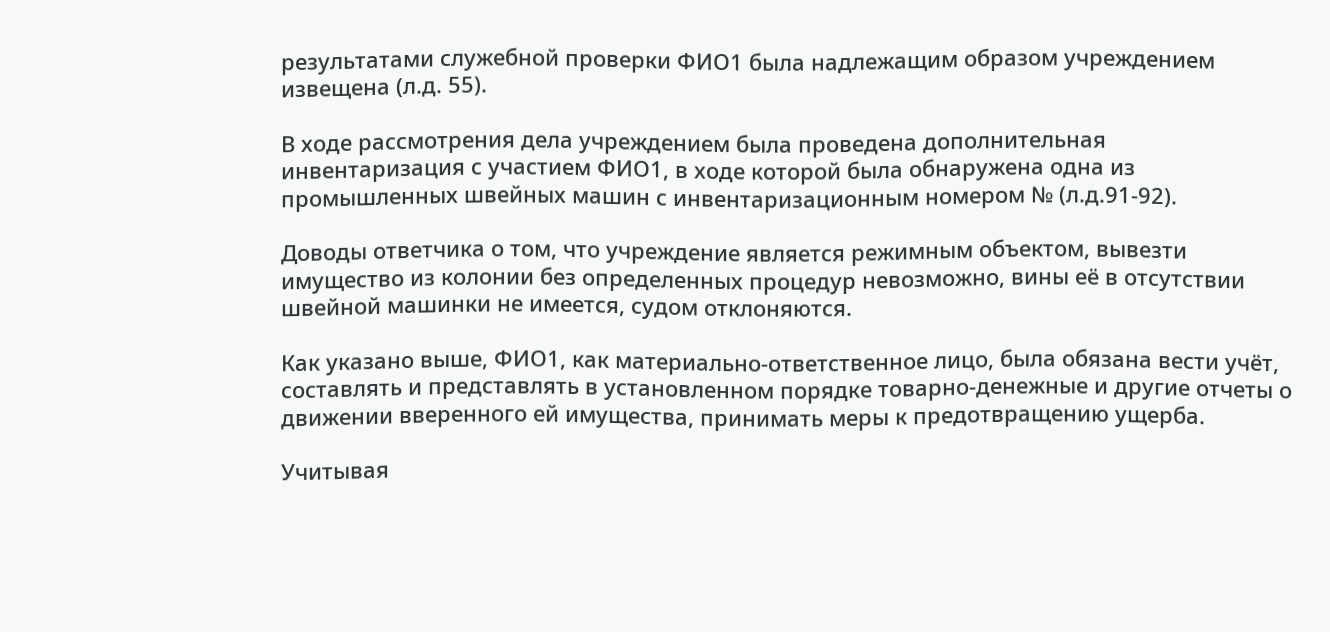результатами служебной проверки ФИО1 была надлежащим образом учреждением извещена (л.д. 55).

В ходе рассмотрения дела учреждением была проведена дополнительная инвентаризация с участием ФИО1, в ходе которой была обнаружена одна из промышленных швейных машин с инвентаризационным номером № (л.д.91-92).

Доводы ответчика о том, что учреждение является режимным объектом, вывезти имущество из колонии без определенных процедур невозможно, вины её в отсутствии швейной машинки не имеется, судом отклоняются.

Как указано выше, ФИО1, как материально-ответственное лицо, была обязана вести учёт, составлять и представлять в установленном порядке товарно-денежные и другие отчеты о движении вверенного ей имущества, принимать меры к предотвращению ущерба.

Учитывая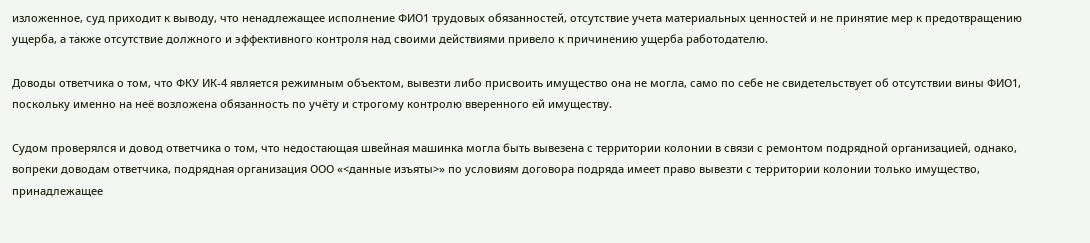изложенное, суд приходит к выводу, что ненадлежащее исполнение ФИО1 трудовых обязанностей, отсутствие учета материальных ценностей и не принятие мер к предотвращению ущерба, а также отсутствие должного и эффективного контроля над своими действиями привело к причинению ущерба работодателю.

Доводы ответчика о том, что ФКУ ИК-4 является режимным объектом, вывезти либо присвоить имущество она не могла, само по себе не свидетельствует об отсутствии вины ФИО1, поскольку именно на неё возложена обязанность по учёту и строгому контролю вверенного ей имуществу.

Судом проверялся и довод ответчика о том, что недостающая швейная машинка могла быть вывезена с территории колонии в связи с ремонтом подрядной организацией, однако, вопреки доводам ответчика, подрядная организация ООО «<данные изъяты>» по условиям договора подряда имеет право вывезти с территории колонии только имущество, принадлежащее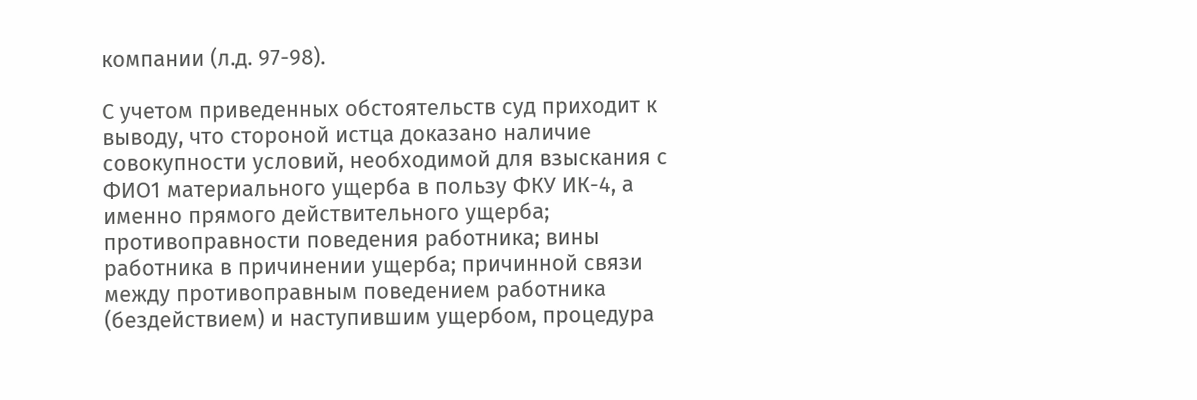компании (л.д. 97-98).

С учетом приведенных обстоятельств суд приходит к выводу, что стороной истца доказано наличие совокупности условий, необходимой для взыскания с ФИО1 материального ущерба в пользу ФКУ ИК-4, а именно прямого действительного ущерба; противоправности поведения работника; вины работника в причинении ущерба; причинной связи между противоправным поведением работника (бездействием) и наступившим ущербом, процедура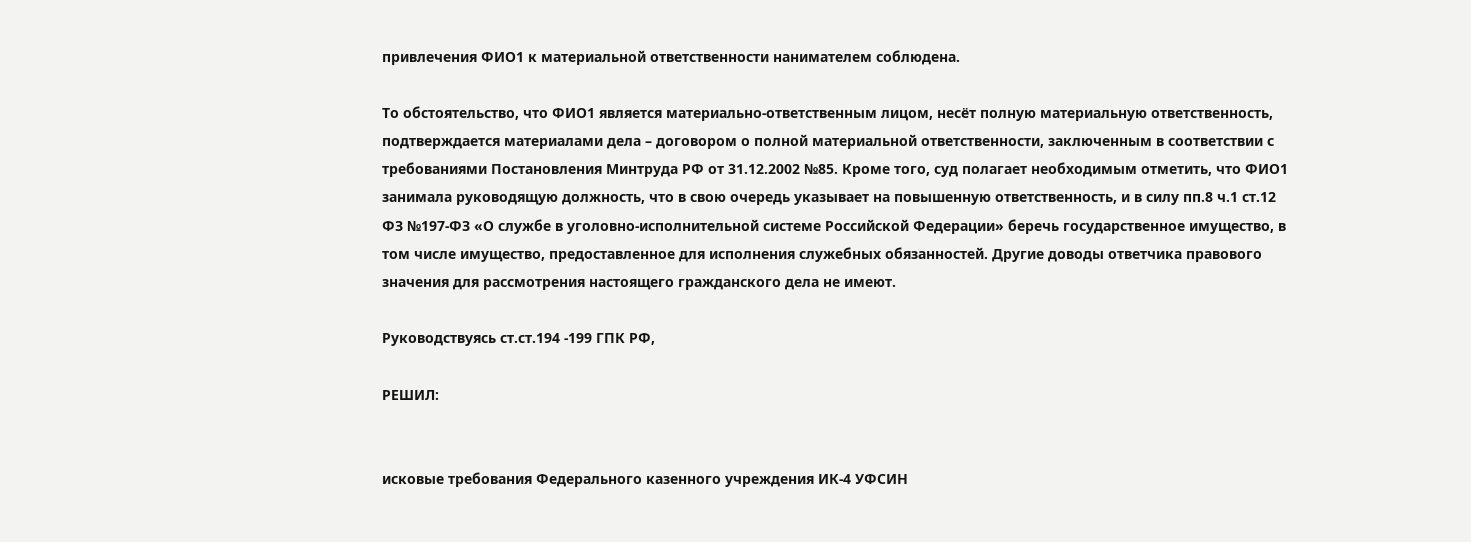привлечения ФИО1 к материальной ответственности нанимателем соблюдена.

То обстоятельство, что ФИО1 является материально-ответственным лицом, несёт полную материальную ответственность, подтверждается материалами дела – договором о полной материальной ответственности, заключенным в соответствии с требованиями Постановления Минтруда РФ от 31.12.2002 №85. Кроме того, суд полагает необходимым отметить, что ФИО1 занимала руководящую должность, что в свою очередь указывает на повышенную ответственность, и в силу пп.8 ч.1 ст.12 ФЗ №197-ФЗ «О службе в уголовно-исполнительной системе Российской Федерации» беречь государственное имущество, в том числе имущество, предоставленное для исполнения служебных обязанностей. Другие доводы ответчика правового значения для рассмотрения настоящего гражданского дела не имеют.

Руководствуясь ст.ст.194 -199 ГПК РФ,

РЕШИЛ:


исковые требования Федерального казенного учреждения ИК-4 УФСИН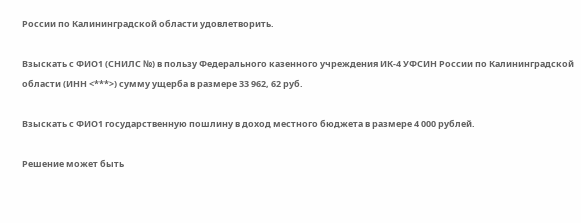России по Калининградской области удовлетворить.

Взыскать с ФИО1 (СНИЛС №) в пользу Федерального казенного учреждения ИК-4 УФСИН России по Калининградской области (ИНН <***>) сумму ущерба в размере 33 962, 62 руб.

Взыскать с ФИО1 государственную пошлину в доход местного бюджета в размере 4 000 рублей.

Решение может быть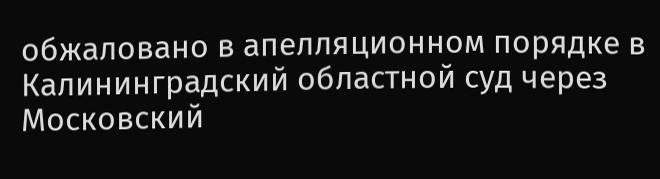обжаловано в апелляционном порядке в Калининградский областной суд через Московский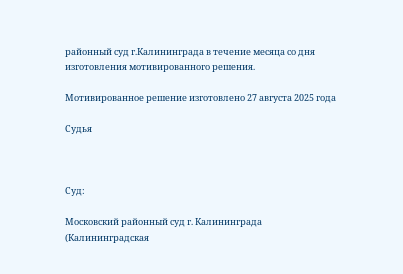районный суд г.Калининграда в течение месяца со дня изготовления мотивированного решения.

Мотивированное решение изготовлено 27 августа 2025 года

Судья



Суд:

Московский районный суд г. Калининграда (Калининградская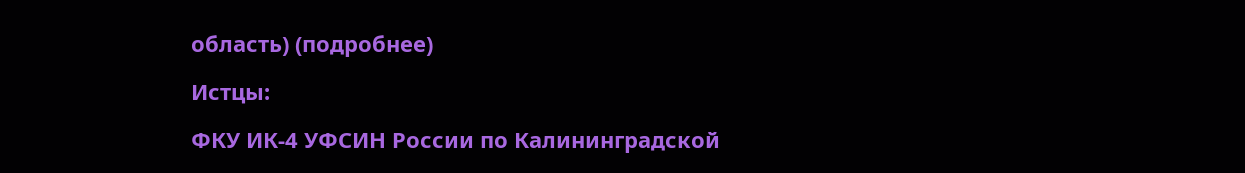область) (подробнее)

Истцы:

ФКУ ИК-4 УФСИН России по Калининградской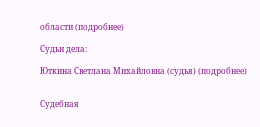области (подробнее)

Судьи дела:

Юткина Светлана Михайловна (судья) (подробнее)


Судебная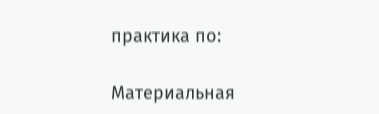практика по:

Материальная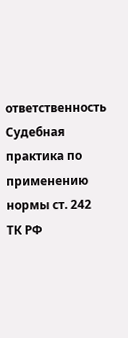ответственность
Судебная практика по применению нормы ст. 242 ТК РФ